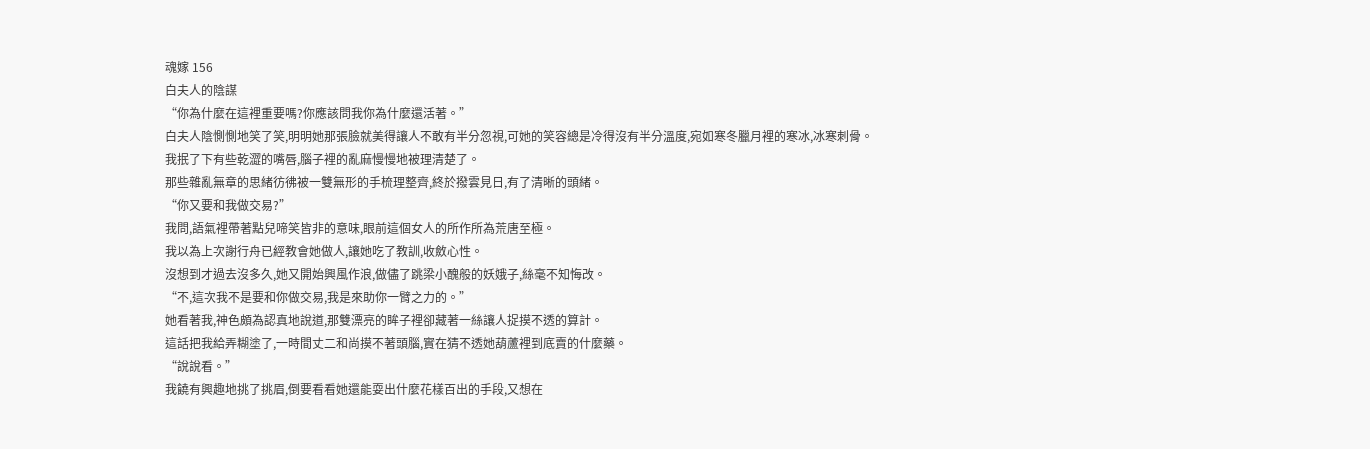魂嫁 156
白夫人的陰謀
“你為什麼在這裡重要嗎?你應該問我你為什麼還活著。”
白夫人陰惻惻地笑了笑,明明她那張臉就美得讓人不敢有半分忽視,可她的笑容總是冷得沒有半分溫度,宛如寒冬臘月裡的寒冰,冰寒刺骨。
我抿了下有些乾澀的嘴唇,腦子裡的亂麻慢慢地被理清楚了。
那些雜亂無章的思緒彷彿被一雙無形的手梳理整齊,終於撥雲見日,有了清晰的頭緒。
“你又要和我做交易?”
我問,語氣裡帶著點兒啼笑皆非的意味,眼前這個女人的所作所為荒唐至極。
我以為上次謝行舟已經教會她做人,讓她吃了教訓,收斂心性。
沒想到才過去沒多久,她又開始興風作浪,做儘了跳梁小醜般的妖娥子,絲毫不知悔改。
“不,這次我不是要和你做交易,我是來助你一臂之力的。”
她看著我,神色頗為認真地說道,那雙漂亮的眸子裡卻藏著一絲讓人捉摸不透的算計。
這話把我給弄糊塗了,一時間丈二和尚摸不著頭腦,實在猜不透她葫蘆裡到底賣的什麼藥。
“說說看。”
我饒有興趣地挑了挑眉,倒要看看她還能耍出什麼花樣百出的手段,又想在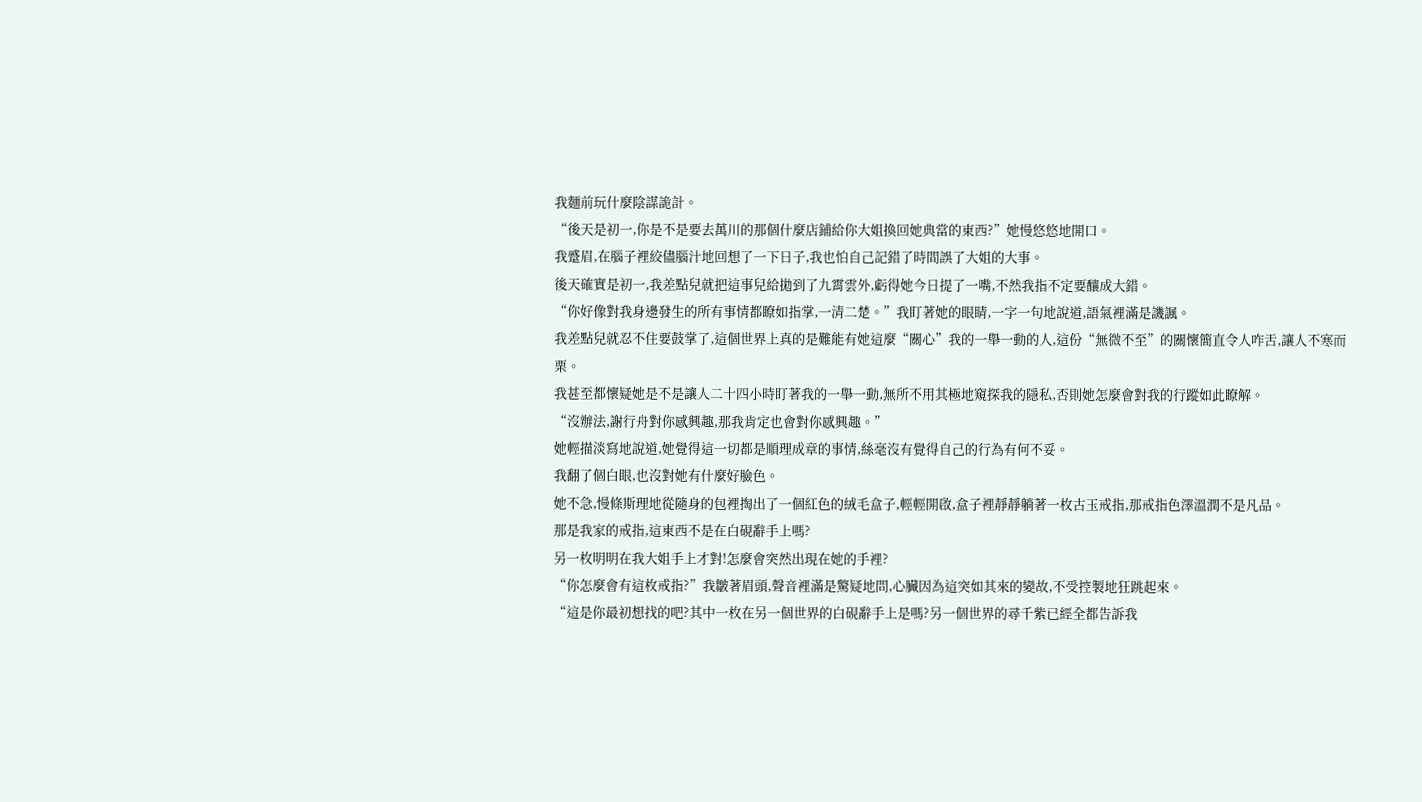我麵前玩什麼陰謀詭計。
“後天是初一,你是不是要去萬川的那個什麼店鋪給你大姐換回她典當的東西?”她慢悠悠地開口。
我蹙眉,在腦子裡絞儘腦汁地回想了一下日子,我也怕自己記錯了時間誤了大姐的大事。
後天確實是初一,我差點兒就把這事兒給拋到了九霄雲外,虧得她今日提了一嘴,不然我指不定要釀成大錯。
“你好像對我身邊發生的所有事情都瞭如指掌,一清二楚。”我盯著她的眼睛,一字一句地說道,語氣裡滿是譏諷。
我差點兒就忍不住要鼓掌了,這個世界上真的是難能有她這麼“關心”我的一舉一動的人,這份“無微不至”的關懷簡直令人咋舌,讓人不寒而栗。
我甚至都懷疑她是不是讓人二十四小時盯著我的一舉一動,無所不用其極地窺探我的隱私,否則她怎麼會對我的行蹤如此瞭解。
“沒辦法,謝行舟對你感興趣,那我肯定也會對你感興趣。”
她輕描淡寫地說道,她覺得這一切都是順理成章的事情,絲毫沒有覺得自己的行為有何不妥。
我翻了個白眼,也沒對她有什麼好臉色。
她不急,慢條斯理地從隨身的包裡掏出了一個紅色的絨毛盒子,輕輕開啟,盒子裡靜靜躺著一枚古玉戒指,那戒指色澤溫潤不是凡品。
那是我家的戒指,這東西不是在白硯辭手上嗎?
另一枚明明在我大姐手上才對!怎麼會突然出現在她的手裡?
“你怎麼會有這枚戒指?”我皺著眉頭,聲音裡滿是驚疑地問,心臟因為這突如其來的變故,不受控製地狂跳起來。
“這是你最初想找的吧?其中一枚在另一個世界的白硯辭手上是嗎?另一個世界的尋千紫已經全都告訴我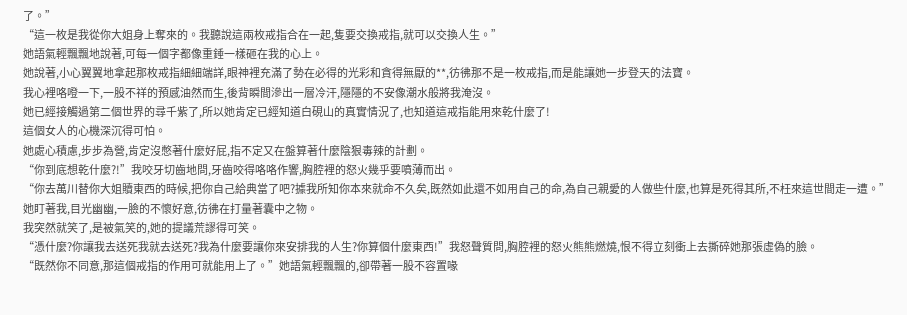了。”
“這一枚是我從你大姐身上奪來的。我聽說這兩枚戒指合在一起,隻要交換戒指,就可以交換人生。”
她語氣輕飄飄地說著,可每一個字都像重錘一樣砸在我的心上。
她說著,小心翼翼地拿起那枚戒指細細端詳,眼神裡充滿了勢在必得的光彩和貪得無厭的**,彷彿那不是一枚戒指,而是能讓她一步登天的法寶。
我心裡咯噔一下,一股不祥的預感油然而生,後背瞬間滲出一層冷汗,隱隱的不安像潮水般將我淹沒。
她已經接觸過第二個世界的尋千紫了,所以她肯定已經知道白硯山的真實情況了,也知道這戒指能用來乾什麼了!
這個女人的心機深沉得可怕。
她處心積慮,步步為營,肯定沒憋著什麼好屁,指不定又在盤算著什麼陰狠毒辣的計劃。
“你到底想乾什麼?!”我咬牙切齒地問,牙齒咬得咯咯作響,胸腔裡的怒火幾乎要噴薄而出。
“你去萬川替你大姐贖東西的時候,把你自己給典當了吧?據我所知你本來就命不久矣,既然如此還不如用自己的命,為自己親愛的人做些什麼,也算是死得其所,不枉來這世間走一遭。”
她盯著我,目光幽幽,一臉的不懷好意,彷彿在打量著囊中之物。
我突然就笑了,是被氣笑的,她的提議荒謬得可笑。
“憑什麼?你讓我去送死我就去送死?我為什麼要讓你來安排我的人生?你算個什麼東西!”我怒聲質問,胸腔裡的怒火熊熊燃燒,恨不得立刻衝上去撕碎她那張虛偽的臉。
“既然你不同意,那這個戒指的作用可就能用上了。”她語氣輕飄飄的,卻帶著一股不容置喙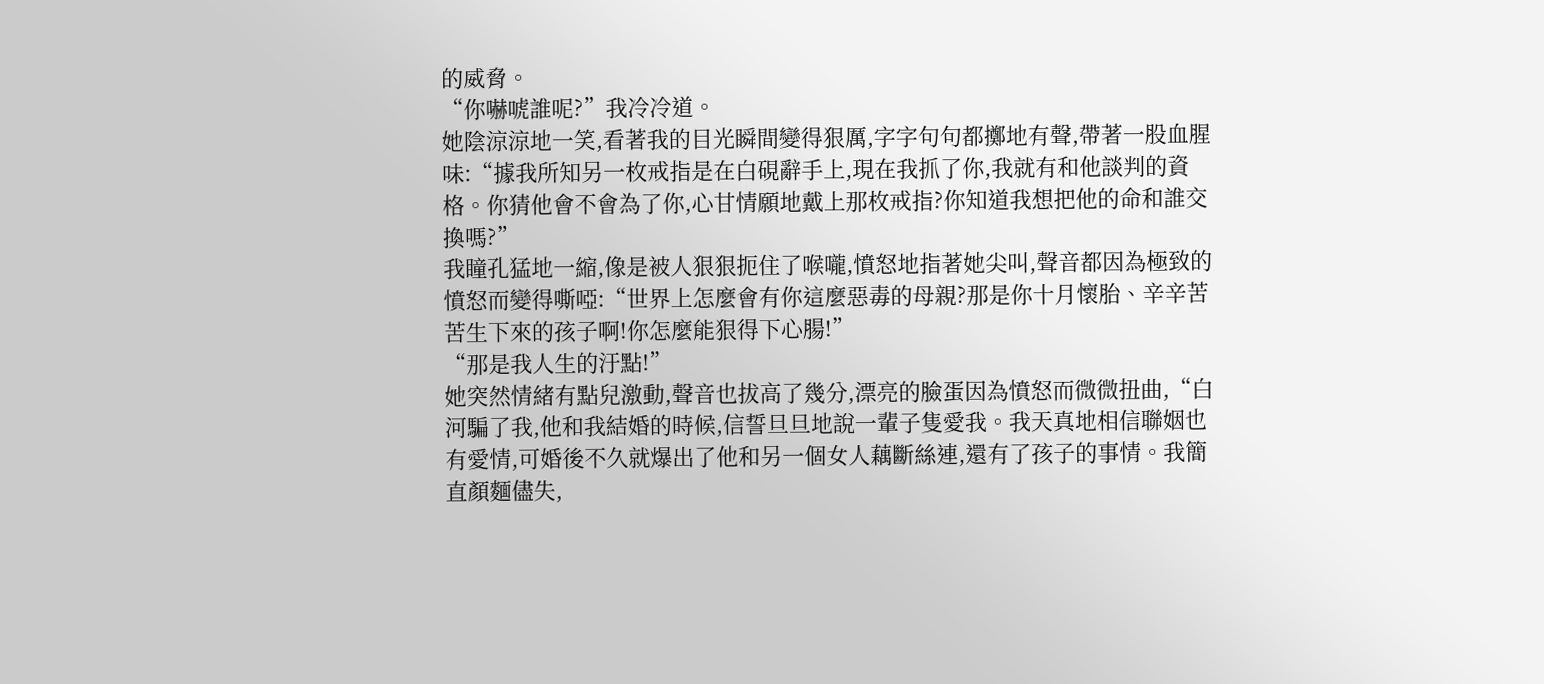的威脅。
“你嚇唬誰呢?”我冷冷道。
她陰涼涼地一笑,看著我的目光瞬間變得狠厲,字字句句都擲地有聲,帶著一股血腥味:“據我所知另一枚戒指是在白硯辭手上,現在我抓了你,我就有和他談判的資格。你猜他會不會為了你,心甘情願地戴上那枚戒指?你知道我想把他的命和誰交換嗎?”
我瞳孔猛地一縮,像是被人狠狠扼住了喉嚨,憤怒地指著她尖叫,聲音都因為極致的憤怒而變得嘶啞:“世界上怎麼會有你這麼惡毒的母親?那是你十月懷胎、辛辛苦苦生下來的孩子啊!你怎麼能狠得下心腸!”
“那是我人生的汙點!”
她突然情緒有點兒激動,聲音也拔高了幾分,漂亮的臉蛋因為憤怒而微微扭曲,“白河騙了我,他和我結婚的時候,信誓旦旦地說一輩子隻愛我。我天真地相信聯姻也有愛情,可婚後不久就爆出了他和另一個女人藕斷絲連,還有了孩子的事情。我簡直顏麵儘失,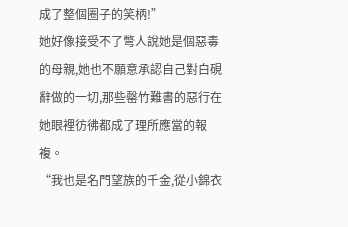成了整個圈子的笑柄!”
她好像接受不了彆人說她是個惡毒的母親,她也不願意承認自己對白硯辭做的一切,那些罄竹難書的惡行在她眼裡彷彿都成了理所應當的報複。
“我也是名門望族的千金,從小錦衣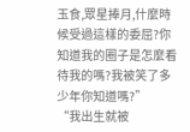玉食,眾星捧月,什麼時候受過這樣的委屈?你知道我的圈子是怎麼看待我的嗎?我被笑了多少年你知道嗎?”
“我出生就被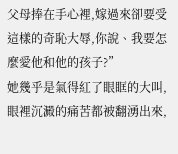父母捧在手心裡,嫁過來卻要受這樣的奇恥大辱,你說、我要怎麼愛他和他的孩子?”
她幾乎是氣得紅了眼眶的大叫,眼裡沉澱的痛苦都被翻湧出來,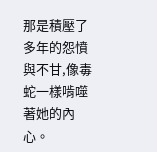那是積壓了多年的怨憤與不甘,像毒蛇一樣啃噬著她的內心。